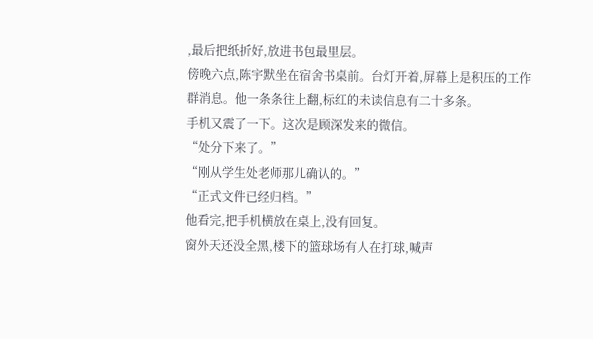,最后把纸折好,放进书包最里层。
傍晚六点,陈宇默坐在宿舍书桌前。台灯开着,屏幕上是积压的工作群消息。他一条条往上翻,标红的未读信息有二十多条。
手机又震了一下。这次是顾深发来的微信。
“处分下来了。”
“刚从学生处老师那儿确认的。”
“正式文件已经归档。”
他看完,把手机横放在桌上,没有回复。
窗外天还没全黑,楼下的篮球场有人在打球,喊声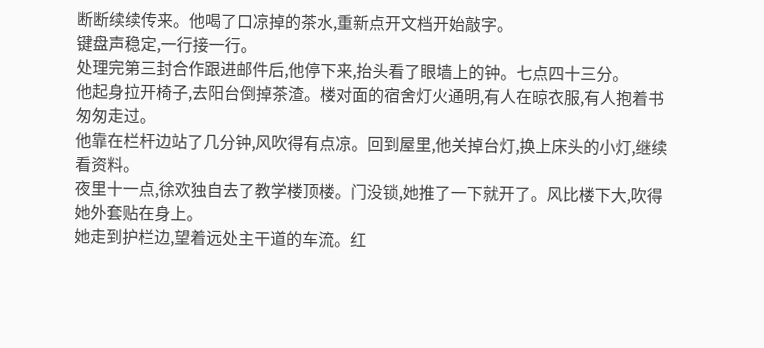断断续续传来。他喝了口凉掉的茶水,重新点开文档开始敲字。
键盘声稳定,一行接一行。
处理完第三封合作跟进邮件后,他停下来,抬头看了眼墙上的钟。七点四十三分。
他起身拉开椅子,去阳台倒掉茶渣。楼对面的宿舍灯火通明,有人在晾衣服,有人抱着书匆匆走过。
他靠在栏杆边站了几分钟,风吹得有点凉。回到屋里,他关掉台灯,换上床头的小灯,继续看资料。
夜里十一点,徐欢独自去了教学楼顶楼。门没锁,她推了一下就开了。风比楼下大,吹得她外套贴在身上。
她走到护栏边,望着远处主干道的车流。红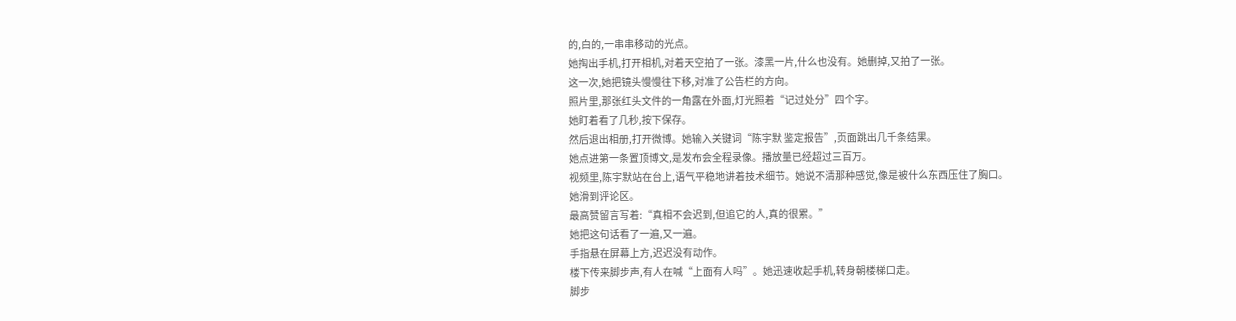的,白的,一串串移动的光点。
她掏出手机,打开相机,对着天空拍了一张。漆黑一片,什么也没有。她删掉,又拍了一张。
这一次,她把镜头慢慢往下移,对准了公告栏的方向。
照片里,那张红头文件的一角露在外面,灯光照着“记过处分”四个字。
她盯着看了几秒,按下保存。
然后退出相册,打开微博。她输入关键词“陈宇默 鉴定报告”,页面跳出几千条结果。
她点进第一条置顶博文,是发布会全程录像。播放量已经超过三百万。
视频里,陈宇默站在台上,语气平稳地讲着技术细节。她说不清那种感觉,像是被什么东西压住了胸口。
她滑到评论区。
最高赞留言写着:“真相不会迟到,但追它的人,真的很累。”
她把这句话看了一遍,又一遍。
手指悬在屏幕上方,迟迟没有动作。
楼下传来脚步声,有人在喊“上面有人吗”。她迅速收起手机,转身朝楼梯口走。
脚步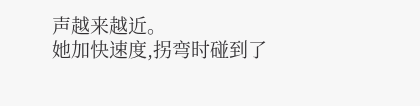声越来越近。
她加快速度,拐弯时碰到了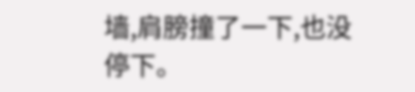墙,肩膀撞了一下,也没停下。